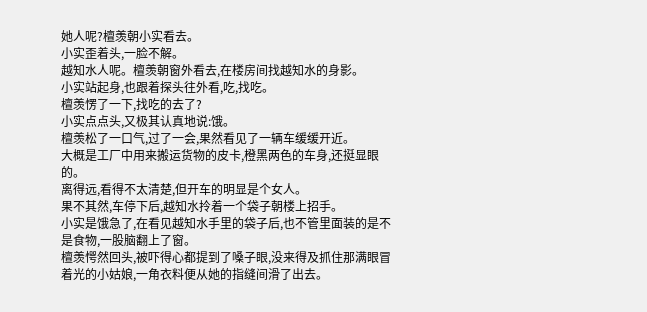她人呢?檀羡朝小实看去。
小实歪着头,一脸不解。
越知水人呢。檀羡朝窗外看去,在楼房间找越知水的身影。
小实站起身,也跟着探头往外看,吃,找吃。
檀羡愣了一下,找吃的去了?
小实点点头,又极其认真地说:饿。
檀羡松了一口气,过了一会,果然看见了一辆车缓缓开近。
大概是工厂中用来搬运货物的皮卡,橙黑两色的车身,还挺显眼的。
离得远,看得不太清楚,但开车的明显是个女人。
果不其然,车停下后,越知水拎着一个袋子朝楼上招手。
小实是饿急了,在看见越知水手里的袋子后,也不管里面装的是不是食物,一股脑翻上了窗。
檀羡愕然回头,被吓得心都提到了嗓子眼,没来得及抓住那满眼冒着光的小姑娘,一角衣料便从她的指缝间滑了出去。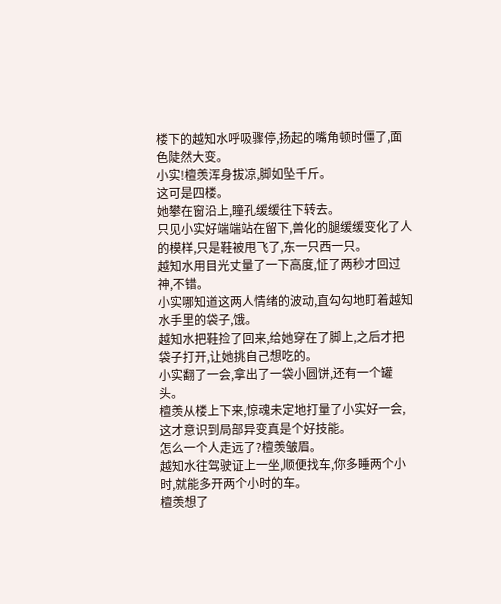楼下的越知水呼吸骤停,扬起的嘴角顿时僵了,面色陡然大变。
小实!檀羡浑身拔凉,脚如坠千斤。
这可是四楼。
她攀在窗沿上,瞳孔缓缓往下转去。
只见小实好端端站在留下,兽化的腿缓缓变化了人的模样,只是鞋被甩飞了,东一只西一只。
越知水用目光丈量了一下高度,怔了两秒才回过神,不错。
小实哪知道这两人情绪的波动,直勾勾地盯着越知水手里的袋子,饿。
越知水把鞋捡了回来,给她穿在了脚上,之后才把袋子打开,让她挑自己想吃的。
小实翻了一会,拿出了一袋小圆饼,还有一个罐头。
檀羡从楼上下来,惊魂未定地打量了小实好一会,这才意识到局部异变真是个好技能。
怎么一个人走远了?檀羡皱眉。
越知水往驾驶证上一坐,顺便找车,你多睡两个小时,就能多开两个小时的车。
檀羡想了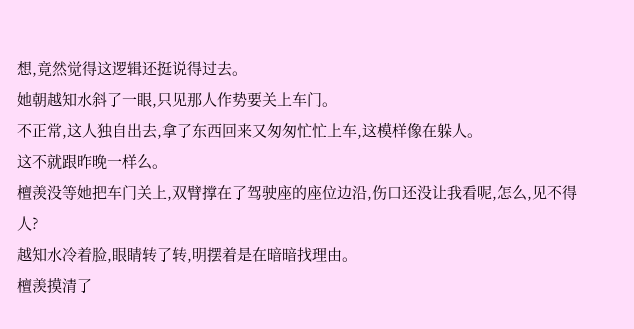想,竟然觉得这逻辑还挺说得过去。
她朝越知水斜了一眼,只见那人作势要关上车门。
不正常,这人独自出去,拿了东西回来又匆匆忙忙上车,这模样像在躲人。
这不就跟昨晚一样么。
檀羡没等她把车门关上,双臂撑在了驾驶座的座位边沿,伤口还没让我看呢,怎么,见不得人?
越知水冷着脸,眼睛转了转,明摆着是在暗暗找理由。
檀羡摸清了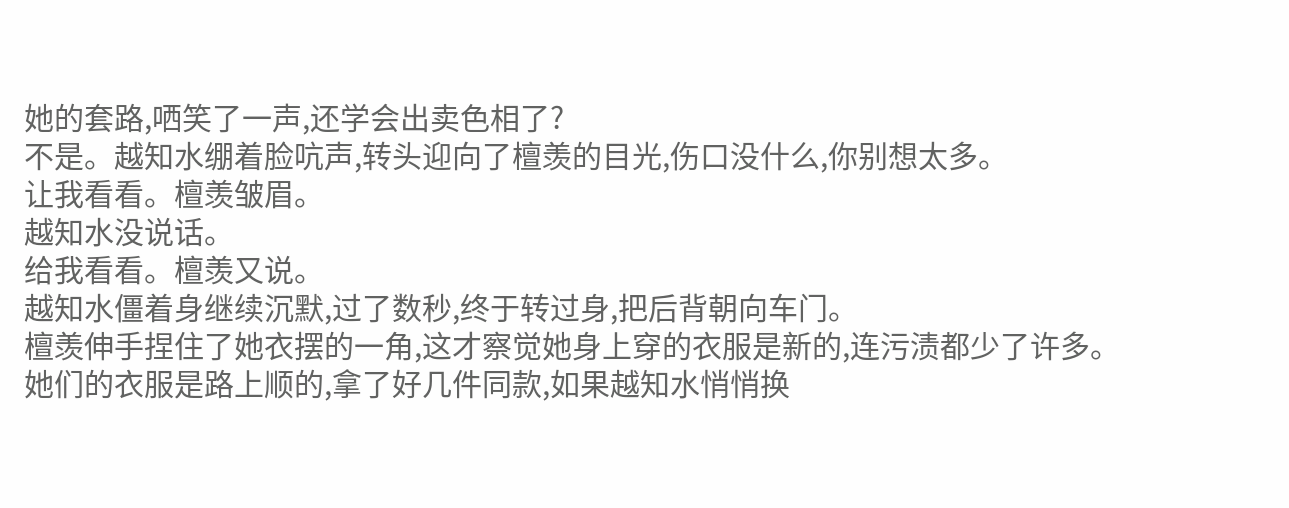她的套路,哂笑了一声,还学会出卖色相了?
不是。越知水绷着脸吭声,转头迎向了檀羡的目光,伤口没什么,你别想太多。
让我看看。檀羡皱眉。
越知水没说话。
给我看看。檀羡又说。
越知水僵着身继续沉默,过了数秒,终于转过身,把后背朝向车门。
檀羡伸手捏住了她衣摆的一角,这才察觉她身上穿的衣服是新的,连污渍都少了许多。
她们的衣服是路上顺的,拿了好几件同款,如果越知水悄悄换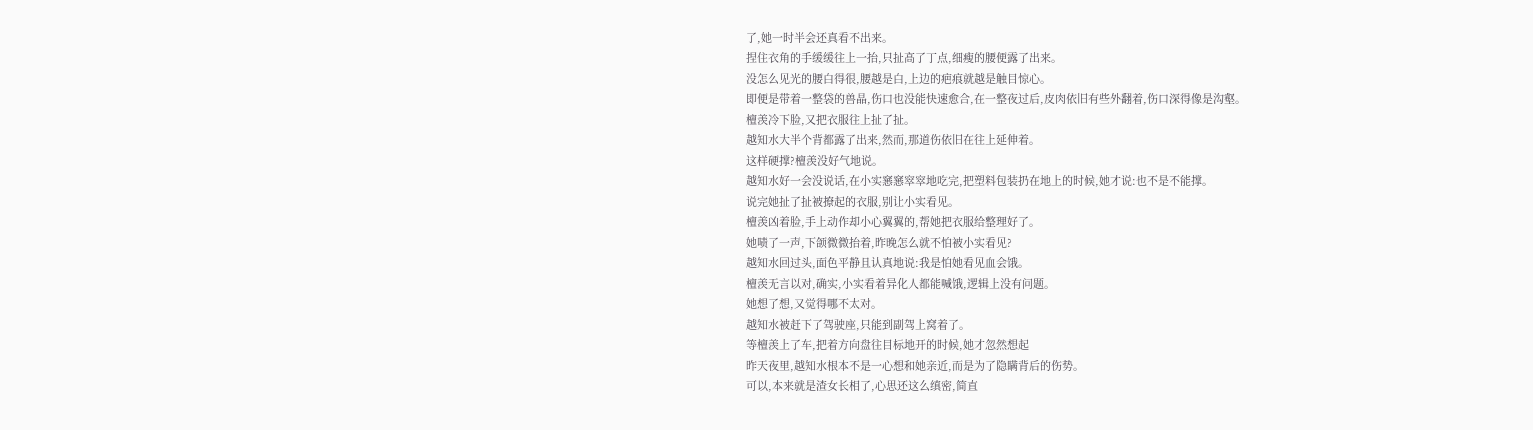了,她一时半会还真看不出来。
捏住衣角的手缓缓往上一抬,只扯高了丁点,细瘦的腰便露了出来。
没怎么见光的腰白得很,腰越是白,上边的疤痕就越是触目惊心。
即便是带着一整袋的兽晶,伤口也没能快速愈合,在一整夜过后,皮肉依旧有些外翻着,伤口深得像是沟壑。
檀羡冷下脸,又把衣服往上扯了扯。
越知水大半个背都露了出来,然而,那道伤依旧在往上延伸着。
这样硬撑?檀羡没好气地说。
越知水好一会没说话,在小实窸窸窣窣地吃完,把塑料包装扔在地上的时候,她才说:也不是不能撑。
说完她扯了扯被撩起的衣服,别让小实看见。
檀羡凶着脸,手上动作却小心翼翼的,帮她把衣服给整理好了。
她啧了一声,下颌微微抬着,昨晚怎么就不怕被小实看见?
越知水回过头,面色平静且认真地说:我是怕她看见血会饿。
檀羡无言以对,确实,小实看着异化人都能喊饿,逻辑上没有问题。
她想了想,又觉得哪不太对。
越知水被赶下了驾驶座,只能到副驾上窝着了。
等檀羡上了车,把着方向盘往目标地开的时候,她才忽然想起
昨天夜里,越知水根本不是一心想和她亲近,而是为了隐瞒背后的伤势。
可以,本来就是渣女长相了,心思还这么缜密,简直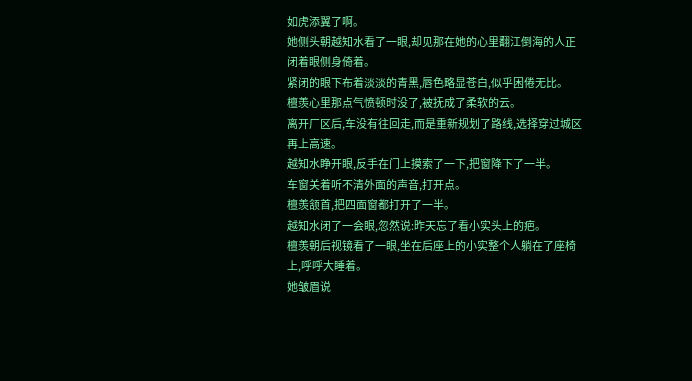如虎添翼了啊。
她侧头朝越知水看了一眼,却见那在她的心里翻江倒海的人正闭着眼侧身倚着。
紧闭的眼下布着淡淡的青黑,唇色略显苍白,似乎困倦无比。
檀羡心里那点气愤顿时没了,被抚成了柔软的云。
离开厂区后,车没有往回走,而是重新规划了路线,选择穿过城区再上高速。
越知水睁开眼,反手在门上摸索了一下,把窗降下了一半。
车窗关着听不清外面的声音,打开点。
檀羡颔首,把四面窗都打开了一半。
越知水闭了一会眼,忽然说:昨天忘了看小实头上的疤。
檀羡朝后视镜看了一眼,坐在后座上的小实整个人躺在了座椅上,呼呼大睡着。
她皱眉说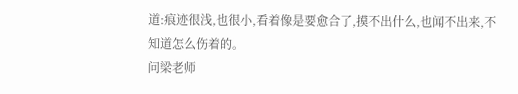道:痕迹很浅,也很小,看着像是要愈合了,摸不出什么,也闻不出来,不知道怎么伤着的。
问梁老师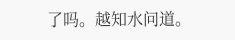了吗。越知水问道。